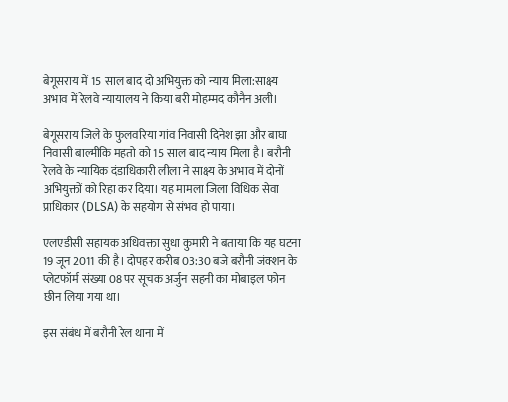बेगूसराय में 15 साल बाद दो अभियुक्त को न्याय मिला:साक्ष्य अभाव में रेलवे न्यायालय ने किया बरी मोहम्मद कौनैन अली।

बेगूसराय जिले के फुलवरिया गांव निवासी दिनेश झा और बाघा निवासी बाल्मीकि महतो को 15 साल बाद न्याय मिला है। बरौनी रेलवे के न्यायिक दंडाधिकारी लीला ने साक्ष्य के अभाव में दोनों अभियुक्तों को रिहा कर दिया। यह मामला जिला विधिक सेवा प्राधिकार (DLSA) के सहयोग से संभव हो पाया।

एलएडीसी सहायक अधिवक्ता सुधा कुमारी ने बताया कि यह घटना 19 जून 2011 की है। दोपहर करीब 03:30 बजे बरौनी जंक्शन के प्लेटफॉर्म संख्या 08 पर सूचक अर्जुन सहनी का मोबाइल फोन छीन लिया गया था।

इस संबंध में बरौनी रेल थाना में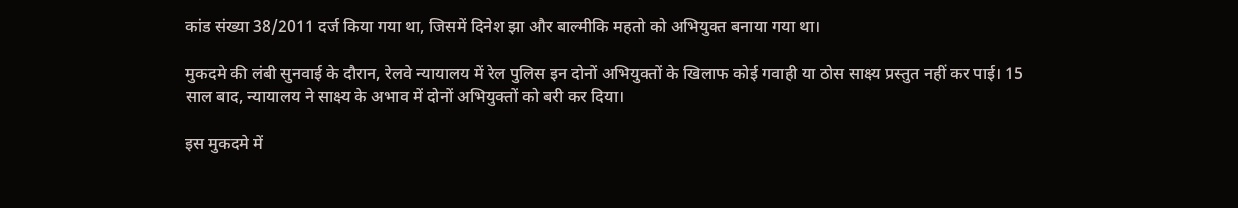कांड संख्या 38/2011 दर्ज किया गया था, जिसमें दिनेश झा और बाल्मीकि महतो को अभियुक्त बनाया गया था।

मुकदमे की लंबी सुनवाई के दौरान, रेलवे न्यायालय में रेल पुलिस इन दोनों अभियुक्तों के खिलाफ कोई गवाही या ठोस साक्ष्य प्रस्तुत नहीं कर पाई। 15 साल बाद, न्यायालय ने साक्ष्य के अभाव में दोनों अभियुक्तों को बरी कर दिया।

इस मुकदमे में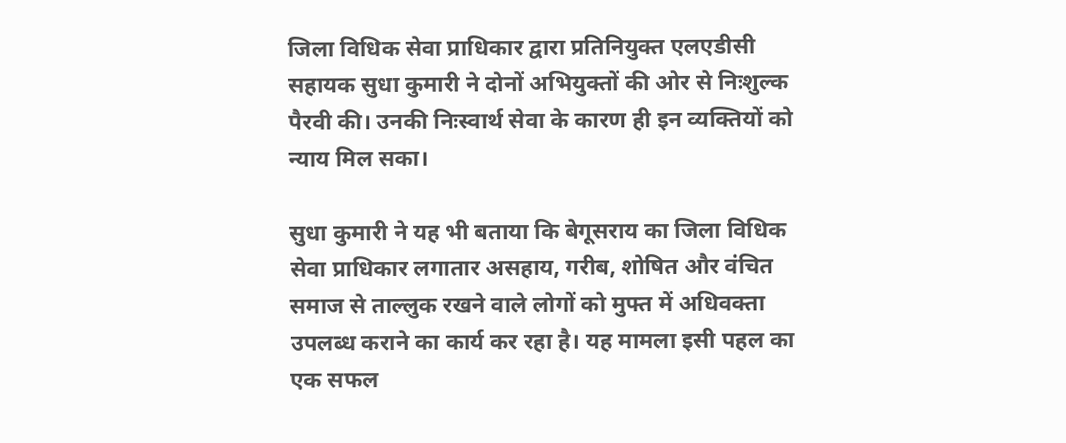जिला विधिक सेवा प्राधिकार द्वारा प्रतिनियुक्त एलएडीसी सहायक सुधा कुमारी ने दोनों अभियुक्तों की ओर से निःशुल्क पैरवी की। उनकी निःस्वार्थ सेवा के कारण ही इन व्यक्तियों को न्याय मिल सका।

सुधा कुमारी ने यह भी बताया कि बेगूसराय का जिला विधिक सेवा प्राधिकार लगातार असहाय, गरीब, शोषित और वंचित समाज से ताल्लुक रखने वाले लोगों को मुफ्त में अधिवक्ता उपलब्ध कराने का कार्य कर रहा है। यह मामला इसी पहल का एक सफल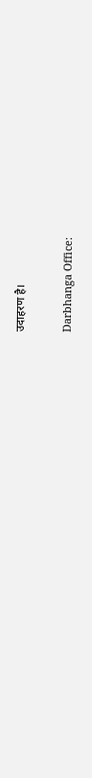उदाहरण है।

Darbhanga Office: